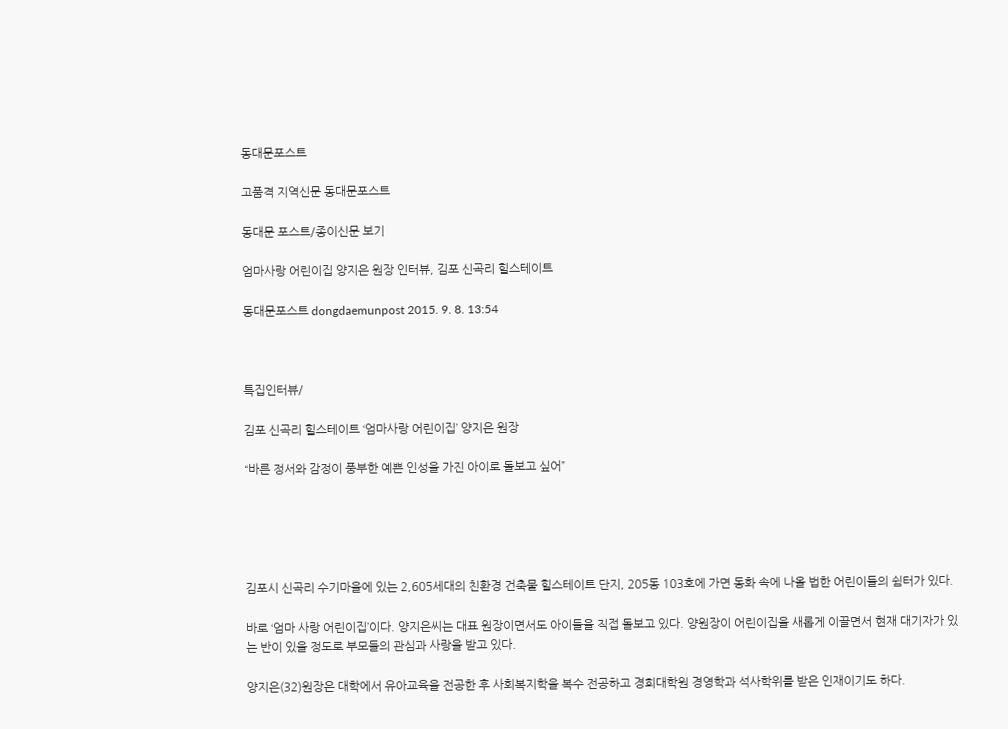동대문포스트

고품격 지역신문 동대문포스트

동대문 포스트/종이신문 보기

엄마사랑 어린이집 양지은 원장 인터뷰, 김포 신곡리 힐스테이트

동대문포스트 dongdaemunpost 2015. 9. 8. 13:54



특집인터뷰/

김포 신곡리 힐스테이트 ‘엄마사랑 어린이집’ 양지은 원장

“바른 정서와 감정이 풍부한 예쁜 인성을 가진 아이로 돌보고 싶어”





김포시 신곡리 수기마을에 있는 2,605세대의 친환경 건축물 힐스테이트 단지, 205동 103호에 가면 동화 속에 나올 법한 어린이들의 쉼터가 있다.

바로 ‘엄마 사랑 어린이집’이다. 양지은씨는 대표 원장이면서도 아이들을 직접 돌보고 있다. 양원장이 어린이집을 새롭게 이끌면서 현재 대기자가 있는 반이 있을 정도로 부모들의 관심과 사랑을 받고 있다.

양지은(32)원장은 대학에서 유아교육을 전공한 후 사회복지학을 복수 전공하고 경희대학원 경영학과 석사학위를 받은 인재이기도 하다.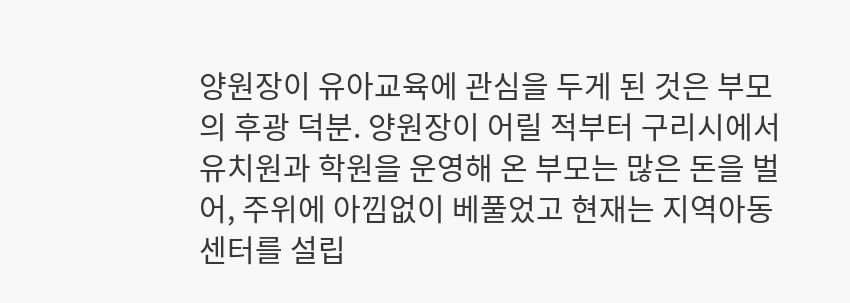양원장이 유아교육에 관심을 두게 된 것은 부모의 후광 덕분. 양원장이 어릴 적부터 구리시에서 유치원과 학원을 운영해 온 부모는 많은 돈을 벌어, 주위에 아낌없이 베풀었고 현재는 지역아동센터를 설립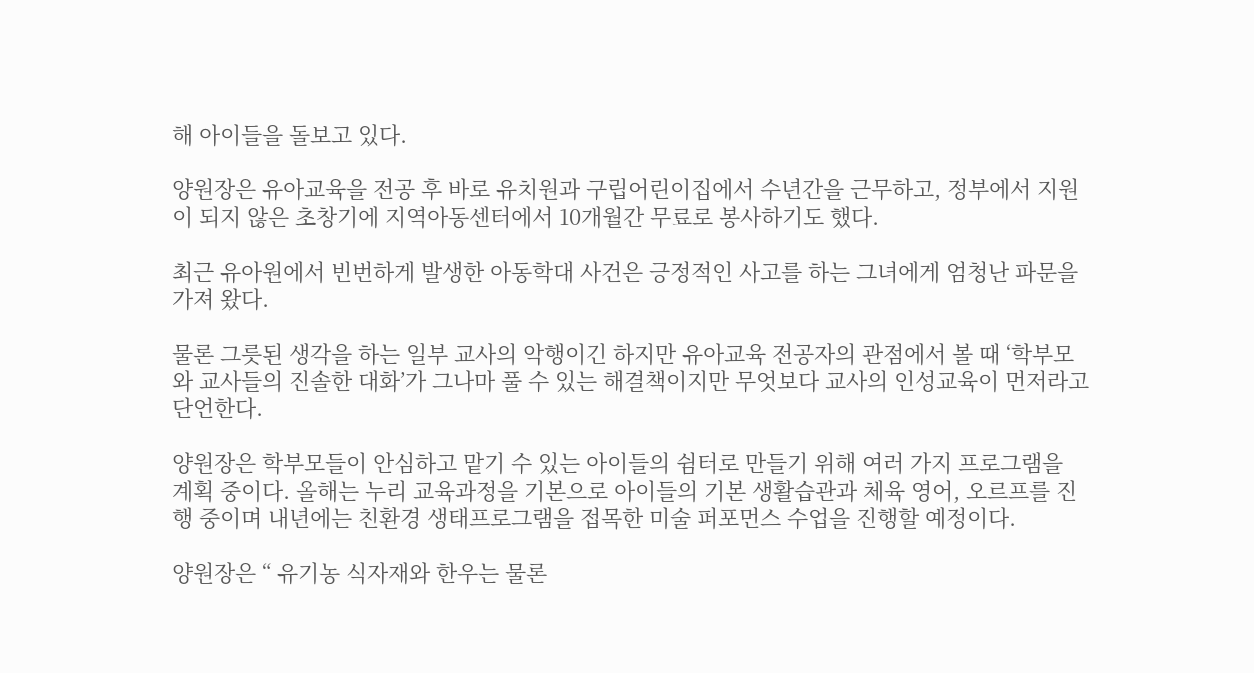해 아이들을 돌보고 있다.

양원장은 유아교육을 전공 후 바로 유치원과 구립어린이집에서 수년간을 근무하고, 정부에서 지원이 되지 않은 초창기에 지역아동센터에서 10개월간 무료로 봉사하기도 했다.

최근 유아원에서 빈번하게 발생한 아동학대 사건은 긍정적인 사고를 하는 그녀에게 엄청난 파문을 가져 왔다.

물론 그릇된 생각을 하는 일부 교사의 악행이긴 하지만 유아교육 전공자의 관점에서 볼 때 ‘학부모와 교사들의 진솔한 대화’가 그나마 풀 수 있는 해결책이지만 무엇보다 교사의 인성교육이 먼저라고 단언한다.

양원장은 학부모들이 안심하고 맡기 수 있는 아이들의 쉼터로 만들기 위해 여러 가지 프로그램을 계획 중이다. 올해는 누리 교육과정을 기본으로 아이들의 기본 생활습관과 체육 영어, 오르프를 진행 중이며 내년에는 친환경 생태프로그램을 접목한 미술 퍼포먼스 수업을 진행할 예정이다.

양원장은 “ 유기농 식자재와 한우는 물론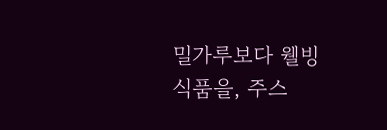밀가루보다 웰빙식품을, 주스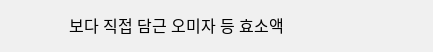보다 직접 담근 오미자 등 효소액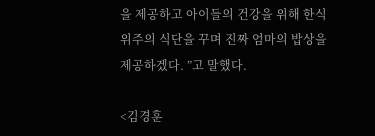을 제공하고 아이들의 건강을 위해 한식 위주의 식단을 꾸며 진짜 엄마의 밥상을 제공하겠다. ”고 말했다.

<김경훈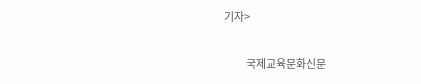기자>

           국제교육문화신문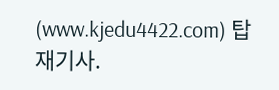(www.kjedu4422.com) 탑재기사.